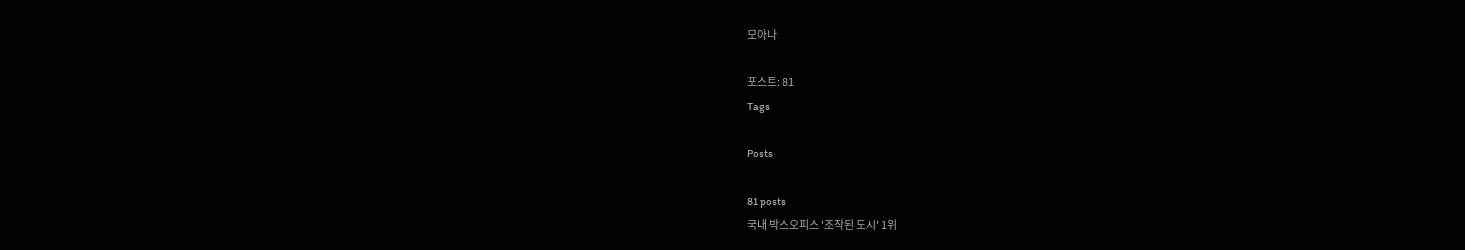모아나

포스트: 81
Tags

Posts

81 posts
국내 박스오피스 '조작된 도시' 1위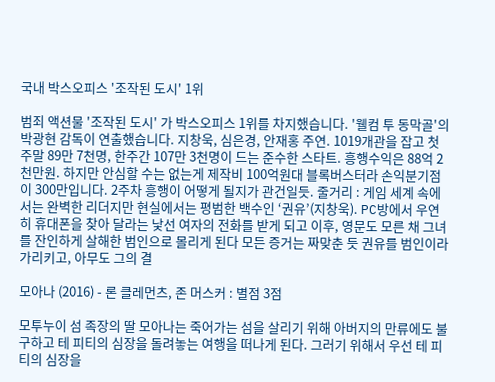국내 박스오피스 '조작된 도시' 1위

범죄 액션물 '조작된 도시' 가 박스오피스 1위를 차지했습니다. '웰컴 투 동막골'의 박광현 감독이 연출했습니다. 지창욱, 심은경, 안재홍 주연. 1019개관을 잡고 첫주말 89만 7천명, 한주간 107만 3천명이 드는 준수한 스타트. 흥행수익은 88억 2천만원. 하지만 안심할 수는 없는게 제작비 100억원대 블록버스터라 손익분기점이 300만입니다. 2주차 흥행이 어떻게 될지가 관건일듯. 줄거리 : 게임 세계 속에서는 완벽한 리더지만 현실에서는 평범한 백수인 ‘권유’(지창욱). PC방에서 우연히 휴대폰을 찾아 달라는 낯선 여자의 전화를 받게 되고 이후, 영문도 모른 채 그녀를 잔인하게 살해한 범인으로 몰리게 된다 모든 증거는 짜맞춘 듯 권유를 범인이라 가리키고, 아무도 그의 결

모아나 (2016) - 론 클레먼츠, 존 머스커 : 별점 3점

모투누이 섬 족장의 딸 모아나는 죽어가는 섬을 살리기 위해 아버지의 만류에도 불구하고 테 피티의 심장을 돌려놓는 여행을 떠나게 된다. 그러기 위해서 우선 테 피티의 심장을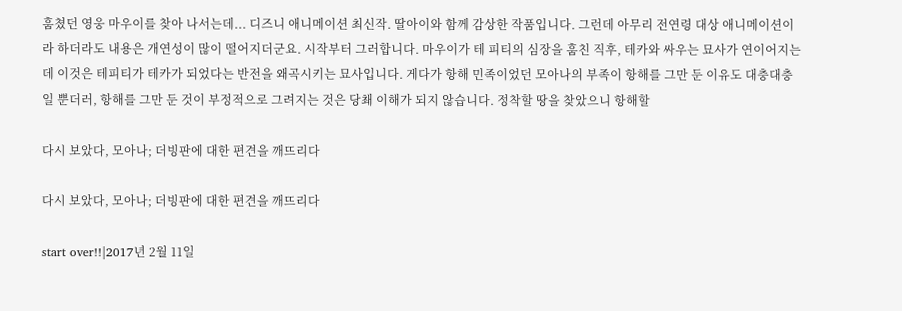훔쳤던 영웅 마우이를 찾아 나서는데... 디즈니 애니메이션 최신작. 딸아이와 함께 감상한 작품입니다. 그런데 아무리 전연령 대상 애니메이션이라 하더라도 내용은 개연성이 많이 떨어지더군요. 시작부터 그러합니다. 마우이가 테 피티의 심장을 훔친 직후, 테카와 싸우는 묘사가 연이어지는데 이것은 테피티가 테카가 되었다는 반전을 왜곡시키는 묘사입니다. 게다가 항해 민족이었던 모아나의 부족이 항해를 그만 둔 이유도 대충대충일 뿐더러, 항해를 그만 둔 것이 부정적으로 그려지는 것은 당쵀 이해가 되지 않습니다. 정착할 땅을 찾았으니 항해할

다시 보았다, 모아나; 더빙판에 대한 편견을 깨뜨리다

다시 보았다, 모아나; 더빙판에 대한 편견을 깨뜨리다

start over!!|2017년 2월 11일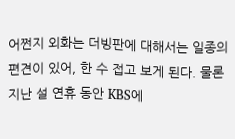어쩐지 외화는 더빙판에 대해서는 일종의 편견이 있어, 한 수 접고 보게 된다. 물론 지난 설 연휴 동안 KBS에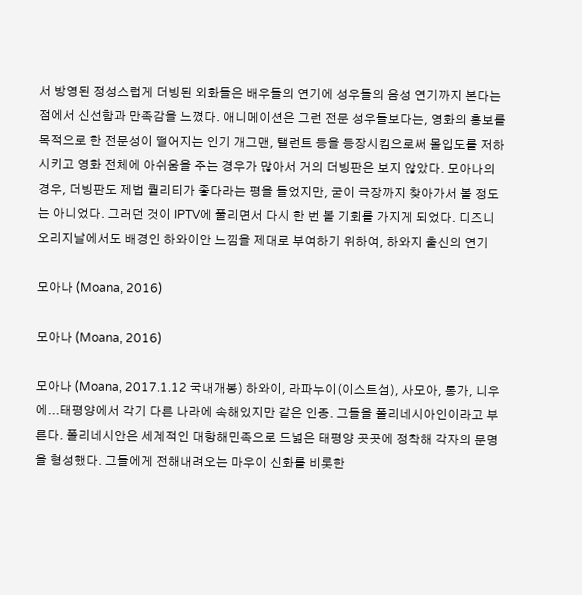서 방영된 정성스럽게 더빙된 외화들은 배우들의 연기에 성우들의 음성 연기까지 본다는 점에서 신선함과 만족감을 느꼈다. 애니메이션은 그런 전문 성우들보다는, 영화의 홍보를 목적으로 한 전문성이 떨어지는 인기 개그맨, 탤런트 등을 등장시킴으로써 몰입도를 저하시키고 영화 전체에 아쉬움을 주는 경우가 많아서 거의 더빙판은 보지 않았다. 모아나의 경우, 더빙판도 제법 퀄리티가 좋다라는 평을 들었지만, 굳이 극장까지 찾아가서 볼 정도는 아니었다. 그러던 것이 IPTV에 풀리면서 다시 한 번 볼 기회를 가지게 되었다. 디즈니 오리지날에서도 배경인 하와이안 느낌을 제대로 부여하기 위하여, 하와지 출신의 연기

모아나 (Moana, 2016)

모아나 (Moana, 2016)

모아나 (Moana, 2017.1.12 국내개봉) 하와이, 라파누이(이스트섬), 사모아, 통가, 니우에...태평양에서 각기 다른 나라에 속해있지만 같은 인종. 그들을 폴리네시아인이라고 부른다. 폴리네시안은 세계적인 대항해민족으로 드넓은 태평양 곳곳에 정착해 각자의 문명을 형성했다. 그들에게 전해내려오는 마우이 신화를 비롯한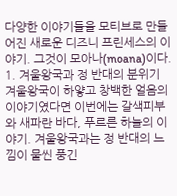다양한 이야기들을 모티브로 만들어진 새로운 디즈니 프린세스의 이야기. 그것이 모아나(moana)이다. 1. 겨울왕국과 정 반대의 분위기 겨울왕국이 하얗고 창백한 얼음의 이야기였다면 이번에는 갈색피부와 새파란 바다, 푸르른 하늘의 이야기. 겨울왕국과는 정 반대의 느낌이 물씬 풍긴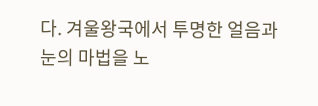다. 겨울왕국에서 투명한 얼음과 눈의 마법을 노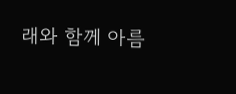래와 함께 아름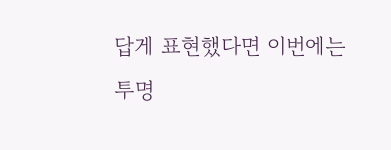답게 표현했다면 이번에는 투명